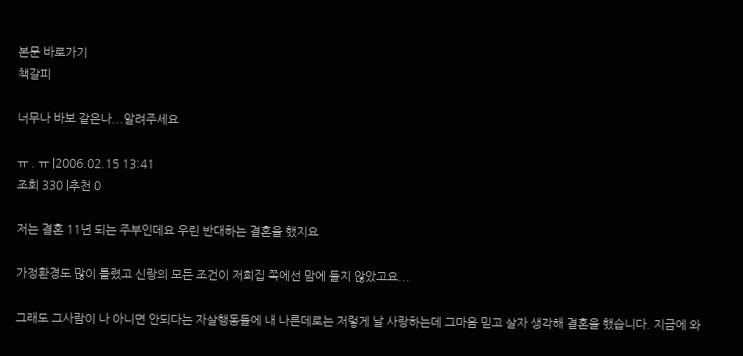본문 바로가기
책갈피

너무나 바보 같은나...알려주세요

ㅠ . ㅠ |2006.02.15 13:41
조회 330 |추천 0

저는 결혼 11년 되는 주부인데요 우린 반대하는 결혼을 했지요

가정환경도 많이 틀렸고 신랑의 모든 조건이 저희집 쪽에선 맘에 들지 않았고요...

그래도 그사람이 나 아니면 안되다는 자살행동들에 내 나른데로는 저렇게 날 사랑하는데 그마음 믿고 살자 생각해 결혼을 했습니다. 지금에 와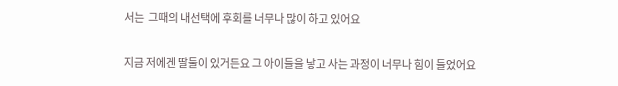서는  그때의 내선택에 후회를 너무나 많이 하고 있어요

지금 저에겐 딸둘이 있거든요 그 아이들을 낳고 사는 과정이 너무나 힘이 들었어요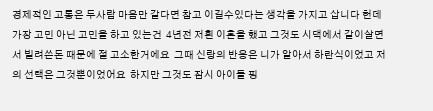경제적인 고통은 두사람 마음만 같다면 참고 이길수있다는 생각을 가지고 삽니다 헌데 가장 고민 아닌 고민을 하고 있는건  4년전 저흰 이혼을 했고 그것도 시댁에서 같이살면서 빌려쓴돈 때문에 절 고소한거에요  그때 신랑의 반응은 니가 알아서 하란식이었고 저의 선택은 그것뿐이었어요  하지만 그것도 잠시 아이들 핑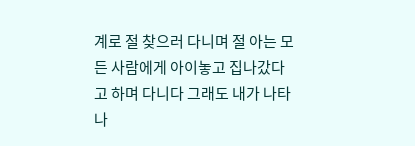계로 절 찾으러 다니며 절 아는 모든 사람에게 아이놓고 집나갔다고 하며 다니다 그래도 내가 나타나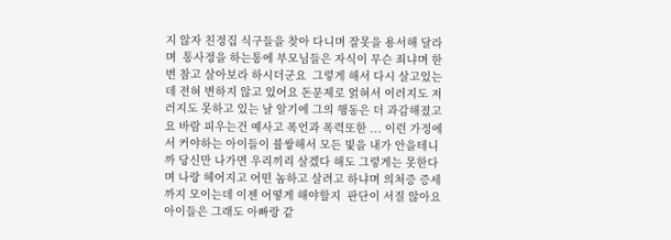지 않자 친정집 식구들을 찾아 다니며 잘못을 용서해 달라며  통사정을 하는통에 부모님들은 자식이 무슨 죄냐며 한번 참고 살아보라 하시더군요  그렇게 해서 다시 살고있는데 전혀 변하지 않고 있어요 돈문제로 얽혀서 이러지도 저러지도 못하고 있는 날 알기에 그의 행동은 더 과감해졌고요 바람 피우는건 예사고 폭언과 폭력또한 ... 이런 가정에서 커야하는 아이들이 뷸쌍해서 모든 빛을 내가 안을테니까 당신만 나가면 우리끼리 살겠다 해도 그렇게는 못한다며 나랑 헤어지고 어떤 놈하고 살려고 하냐며 의처증 증세까지 모이는데 이젠 어떻게 해야할지  판단이 서질 않아요  아이들은 그래도 아빠랑 같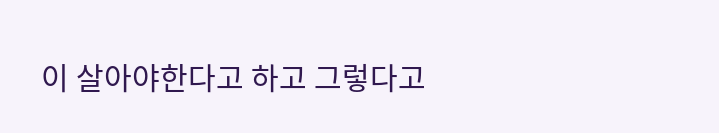이 살아야한다고 하고 그렇다고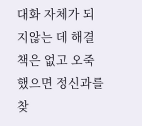대화 자체가 되지않는 데 해결책은 없고 오죽했으면 정신과를 찾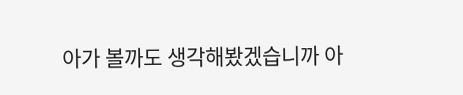아가 볼까도 생각해봤겠습니까 아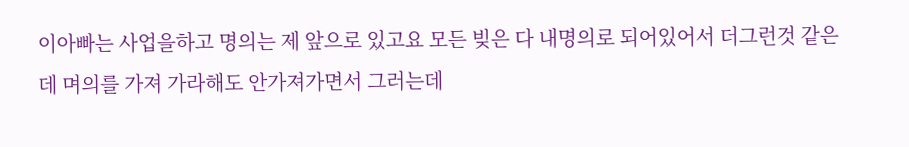이아빠는 사업을하고 명의는 제 앞으로 있고요 모든 빚은 다 내명의로 되어있어서 더그런것 같은데 며의를 가져 가라해도 안가져가면서 그러는데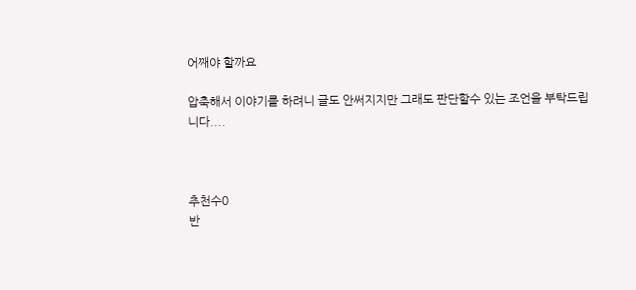어째야 할까요

압축해서 이야기를 하려니 글도 안써지지만 그래도 판단할수 있는 조언을 부탁드립니다....



추천수0
반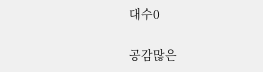대수0

공감많은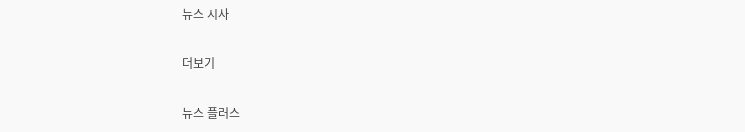뉴스 시사

더보기

뉴스 플러스